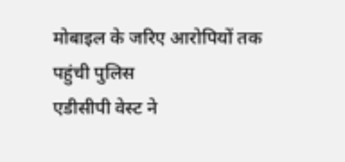मोबाइल के जरिए आरोपियों तक पहुंची पुलिस
एडीसीपी वेस्ट ने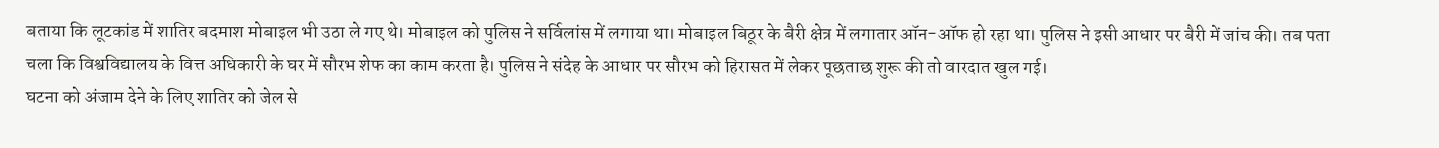बताया कि लूटकांड में शातिर बदमाश मोबाइल भी उठा ले गए थे। मोबाइल को पुलिस ने सर्विलांस में लगाया था। मोबाइल बिठूर के बैरी क्षेत्र में लगातार ऑन-ऑफ हो रहा था। पुलिस ने इसी आधार पर बैरी में जांच की। तब पता चला कि विश्वविद्यालय के वित्त अधिकारी के घर में सौरभ शेफ का काम करता है। पुलिस ने संदेह के आधार पर सौरभ को हिरासत में लेकर पूछताछ शुरू की तो वारदात खुल गई।
घटना को अंजाम देने के लिए शातिर को जेल से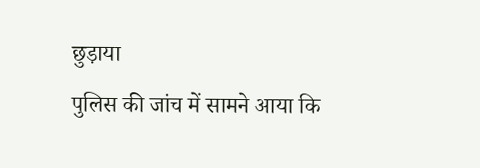छुड़ाया
पुलिस की जांच में सामने आया कि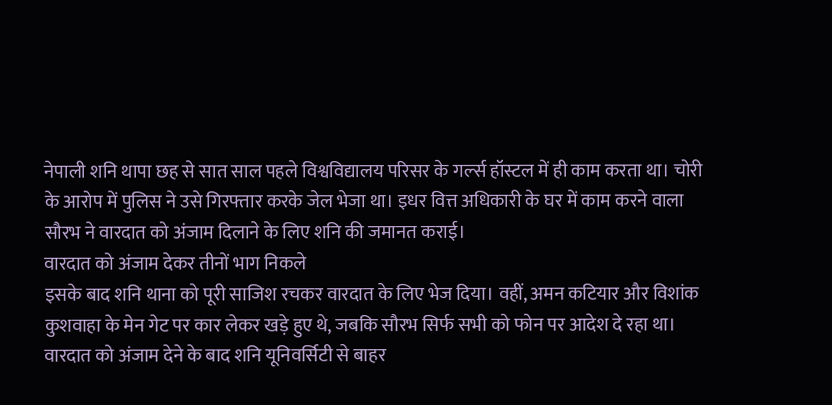नेपाली शनि थापा छह से सात साल पहले विश्वविद्यालय परिसर के गर्ल्स हॉस्टल में ही काम करता था। चोरी के आरोप में पुलिस ने उसे गिरफ्तार करके जेल भेजा था। इधर वित्त अधिकारी के घर में काम करने वाला सौरभ ने वारदात को अंजाम दिलाने के लिए शनि की जमानत कराई।
वारदात को अंजाम देकर तीनों भाग निकले
इसके बाद शनि थाना को पूरी साजिश रचकर वारदात के लिए भेज दिया। वहीं, अमन कटियार और विशांक कुशवाहा के मेन गेट पर कार लेकर खड़े हुए थे, जबकि सौरभ सिर्फ सभी को फोन पर आदेश दे रहा था। वारदात को अंजाम देने के बाद शनि यूनिवर्सिटी से बाहर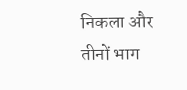निकला और तीनों भाग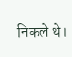निकले थे।